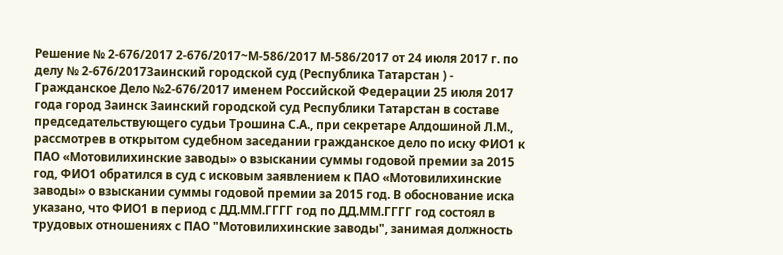Решение № 2-676/2017 2-676/2017~М-586/2017 М-586/2017 от 24 июля 2017 г. по делу № 2-676/2017Заинский городской суд (Республика Татарстан ) - Гражданское Дело №2-676/2017 именем Российской Федерации 25 июля 2017 года город Заинск Заинский городской суд Республики Татарстан в составе председательствующего судьи Трошина С.А., при секретаре Алдошиной Л.М., рассмотрев в открытом судебном заседании гражданское дело по иску ФИО1 к ПАО «Мотовилихинские заводы» о взыскании суммы годовой премии за 2015 год, ФИО1 обратился в суд с исковым заявлением к ПАО «Мотовилихинские заводы» о взыскании суммы годовой премии за 2015 год. В обоснование иска указано, что ФИО1 в период с ДД.ММ.ГГГГ год по ДД.ММ.ГГГГ год состоял в трудовых отношениях с ПАО "Мотовилихинские заводы", занимая должность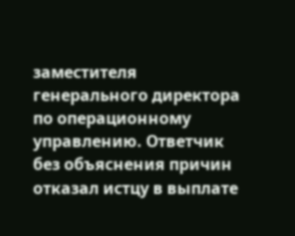заместителя генерального директора по операционному управлению. Ответчик без объяснения причин отказал истцу в выплате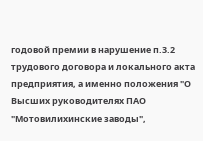годовой премии в нарушение п.3.2 трудового договора и локального акта предприятия, а именно положения "О Высших руководителях ПАО "Мотовилихинские заводы",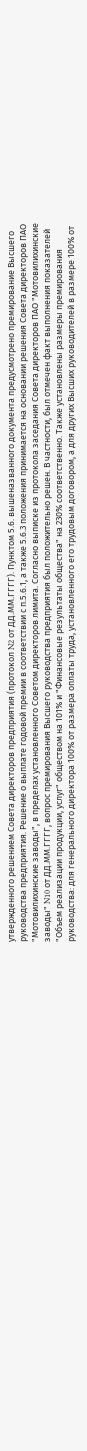утвержденного решением Совета директоров предприятия (протокол N2 от ДД.ММ.ГГГГ). Пунктом 5.6. вышеназванного документа предусмотрено премирование Высшего руководства предприятия. Решение о выплате годовой премии в соответствии с п.5.6.1, а также 5.6.3 положения принимается на основании решения Совета директоров ПАО "Мотовилихинские заводы", в пределах установленного Советом директоров лимита. Согласно выписке из протокола заседания Совета директоров ПАО "Мотовилихинские заводы" N10 от ДД.ММ.ГГГГ, вопрос премирования Высшего руководства предприятия был положительно решен. В частности, был отмечен факт выполнения показателей "Объем реализации продукции, услуг" обществом на 101% и "Финансовые результаты общества" на 230% соответственно. Также установлены размеры премирования руководства: для генерального директора 100% от размера оплаты труда, установленного его трудовым договором, а для других Высших руководителей в размере 100% от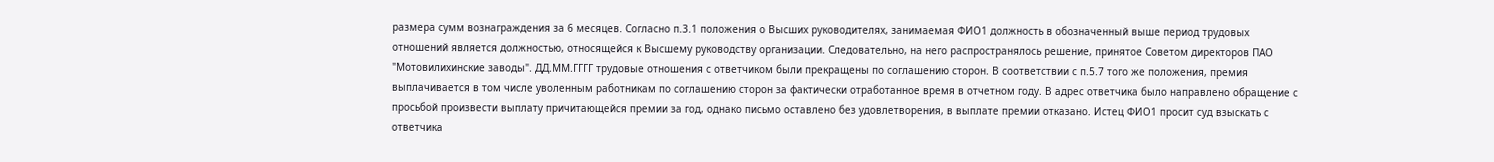размера сумм вознаграждения за 6 месяцев. Согласно п.3.1 положения о Высших руководителях, занимаемая ФИО1 должность в обозначенный выше период трудовых отношений является должностью, относящейся к Высшему руководству организации. Следовательно, на него распространялось решение, принятое Советом директоров ПАО "Мотовилихинские заводы". ДД.ММ.ГГГГ трудовые отношения с ответчиком были прекращены по соглашению сторон. В соответствии с п.5.7 того же положения, премия выплачивается в том числе уволенным работникам по соглашению сторон за фактически отработанное время в отчетном году. В адрес ответчика было направлено обращение с просьбой произвести выплату причитающейся премии за год, однако письмо оставлено без удовлетворения, в выплате премии отказано. Истец ФИО1 просит суд взыскать с ответчика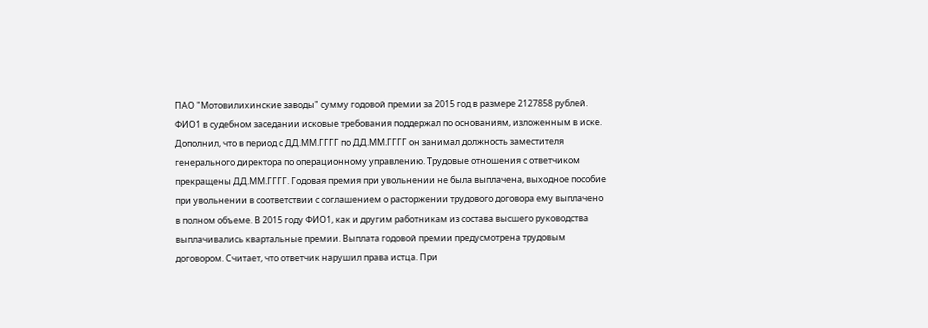ПАО "Мотовилихинские заводы" сумму годовой премии за 2015 год в размере 2127858 рублей. ФИО1 в судебном заседании исковые требования поддержал по основаниям, изложенным в иске. Дополнил, что в период с ДД.ММ.ГГГГ по ДД.ММ.ГГГГ он занимал должность заместителя генерального директора по операционному управлению. Трудовые отношения с ответчиком прекращены ДД.ММ.ГГГГ. Годовая премия при увольнении не была выплачена, выходное пособие при увольнении в соответствии с соглашением о расторжении трудового договора ему выплачено в полном объеме. В 2015 году ФИО1, как и другим работникам из состава высшего руководства выплачивались квартальные премии. Выплата годовой премии предусмотрена трудовым договором. Считает, что ответчик нарушил права истца. При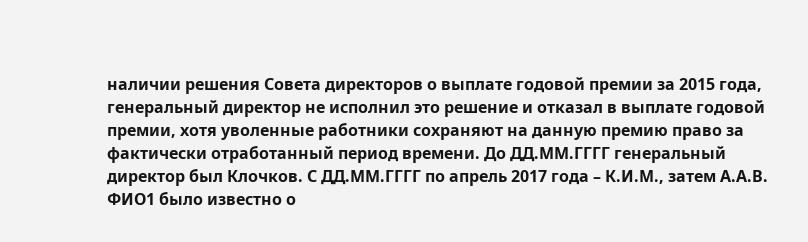наличии решения Совета директоров о выплате годовой премии за 2015 года, генеральный директор не исполнил это решение и отказал в выплате годовой премии, хотя уволенные работники сохраняют на данную премию право за фактически отработанный период времени. До ДД.ММ.ГГГГ генеральный директор был Клочков. С ДД.ММ.ГГГГ по апрель 2017 года – К.И.М., затем А.А.В. ФИО1 было известно о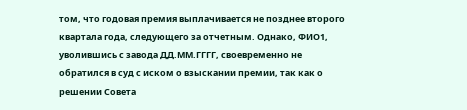том, что годовая премия выплачивается не позднее второго квартала года, следующего за отчетным. Однако, ФИО1, уволившись с завода ДД.ММ.ГГГГ, своевременно не обратился в суд с иском о взыскании премии, так как о решении Совета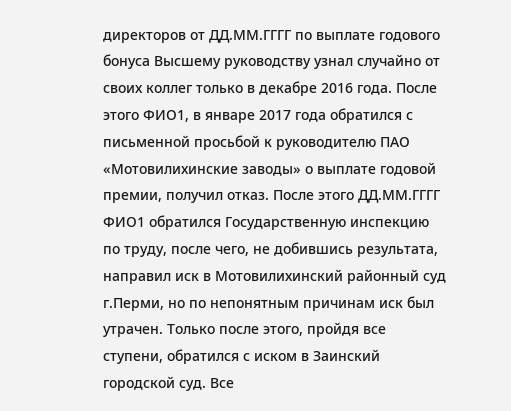директоров от ДД.ММ.ГГГГ по выплате годового бонуса Высшему руководству узнал случайно от своих коллег только в декабре 2016 года. После этого ФИО1, в январе 2017 года обратился с письменной просьбой к руководителю ПАО «Мотовилихинские заводы» о выплате годовой премии, получил отказ. После этого ДД.ММ.ГГГГ ФИО1 обратился Государственную инспекцию по труду, после чего, не добившись результата, направил иск в Мотовилихинский районный суд г.Перми, но по непонятным причинам иск был утрачен. Только после этого, пройдя все ступени, обратился с иском в Заинский городской суд. Все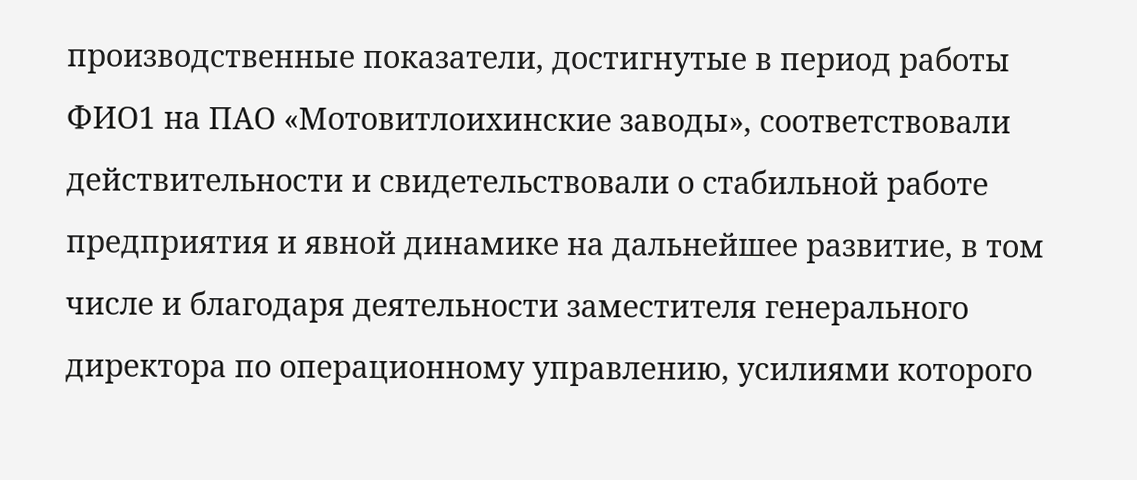производственные показатели, достигнутые в период работы ФИО1 на ПАО «Мотовитлоихинские заводы», соответствовали действительности и свидетельствовали о стабильной работе предприятия и явной динамике на дальнейшее развитие, в том числе и благодаря деятельности заместителя генерального директора по операционному управлению, усилиями которого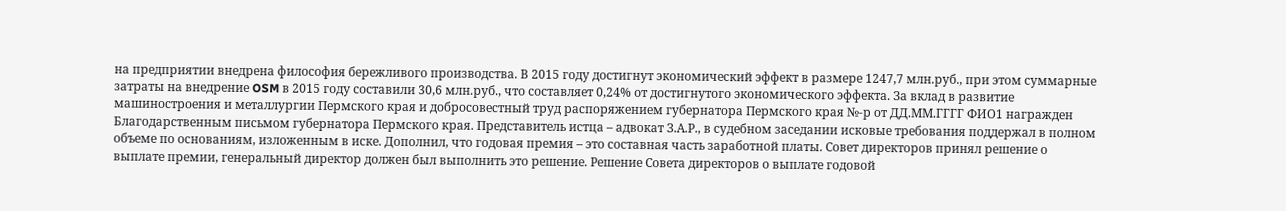на предприятии внедрена философия бережливого производства. В 2015 году достигнут экономический эффект в размере 1247,7 млн.руб., при этом суммарные затраты на внедрение OSM в 2015 году составили 30,6 млн.руб., что составляет 0,24% от достигнутого экономического эффекта. За вклад в развитие машиностроения и металлургии Пермского края и добросовестный труд распоряжением губернатора Пермского края №-р от ДД.ММ.ГГГГ ФИО1 награжден Благодарственным письмом губернатора Пермского края. Представитель истца – адвокат З.А.Р., в судебном заседании исковые требования поддержал в полном объеме по основаниям, изложенным в иске. Дополнил, что годовая премия – это составная часть заработной платы. Совет директоров принял решение о выплате премии, генеральный директор должен был выполнить это решение. Решение Совета директоров о выплате годовой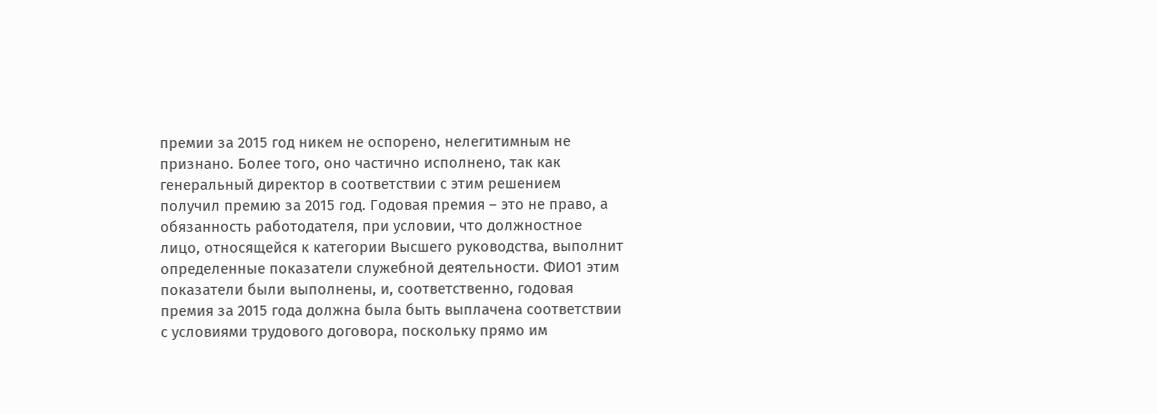премии за 2015 год никем не оспорено, нелегитимным не признано. Более того, оно частично исполнено, так как генеральный директор в соответствии с этим решением получил премию за 2015 год. Годовая премия – это не право, а обязанность работодателя, при условии, что должностное лицо, относящейся к категории Высшего руководства, выполнит определенные показатели служебной деятельности. ФИО1 этим показатели были выполнены, и, соответственно, годовая премия за 2015 года должна была быть выплачена соответствии с условиями трудового договора, поскольку прямо им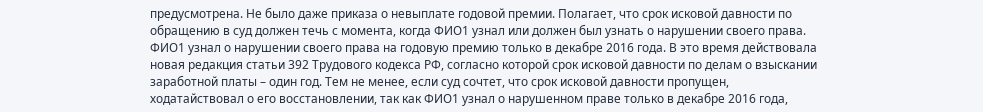предусмотрена. Не было даже приказа о невыплате годовой премии. Полагает, что срок исковой давности по обращению в суд должен течь с момента, когда ФИО1 узнал или должен был узнать о нарушении своего права. ФИО1 узнал о нарушении своего права на годовую премию только в декабре 2016 года. В это время действовала новая редакция статьи 392 Трудового кодекса РФ, согласно которой срок исковой давности по делам о взыскании заработной платы – один год. Тем не менее, если суд сочтет, что срок исковой давности пропущен, ходатайствовал о его восстановлении, так как ФИО1 узнал о нарушенном праве только в декабре 2016 года,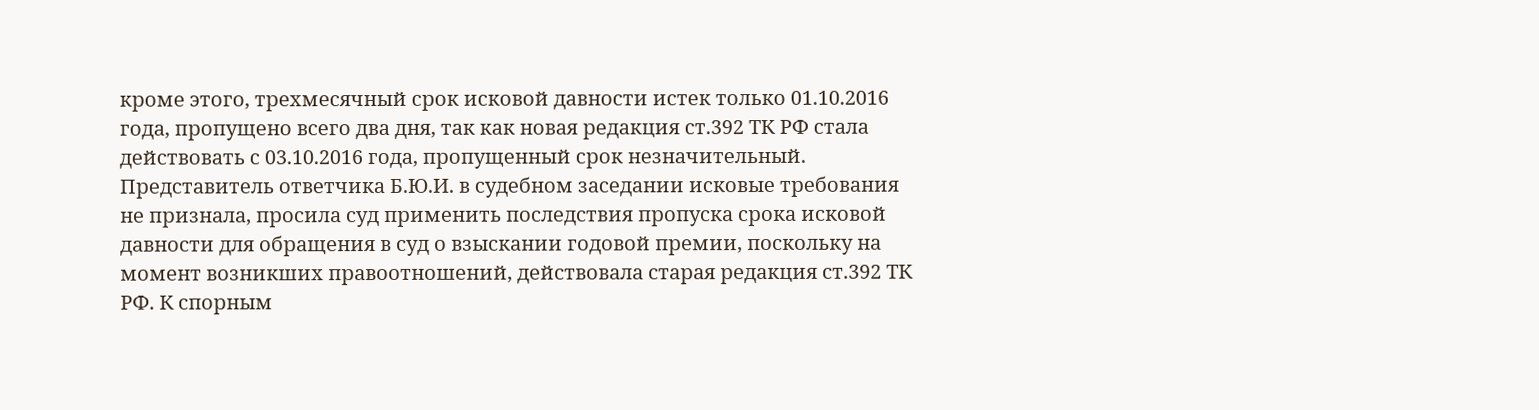кроме этого, трехмесячный срок исковой давности истек только 01.10.2016 года, пропущено всего два дня, так как новая редакция ст.392 ТК РФ стала действовать с 03.10.2016 года, пропущенный срок незначительный. Представитель ответчика Б.Ю.И. в судебном заседании исковые требования не признала, просила суд применить последствия пропуска срока исковой давности для обращения в суд о взыскании годовой премии, поскольку на момент возникших правоотношений, действовала старая редакция ст.392 ТК РФ. К спорным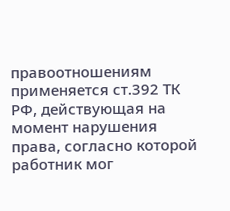правоотношениям применяется ст.392 ТК РФ, действующая на момент нарушения права, согласно которой работник мог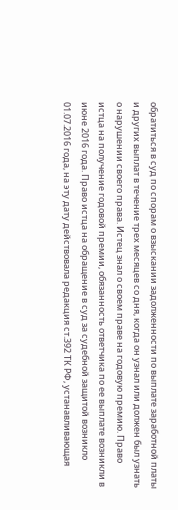обратиться в суд по спорам о взыскании задолженности по выплате заработной платы и других выплат в течение трех месяцев со дня, когда он узнал или должен был узнать о нарушении своего права. Истец знал о своем праве на годовую премию. Право истца на получение годовой премии, обязанность ответчика по ее выплате возникли в июне 2016 года. Право истца на обращение в суд за судебной защитой возникло 01.07.2016 года, на эту дату действовала редакция ст.392 ТК РФ, устанавливающая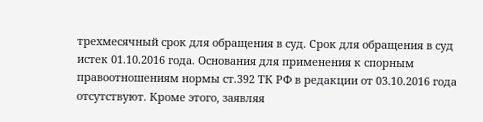трехмесячный срок для обращения в суд. Срок для обращения в суд истек 01.10.2016 года. Основания для применения к спорным правоотношениям нормы ст.392 ТК РФ в редакции от 03.10.2016 года отсутствуют. Кроме этого, заявляя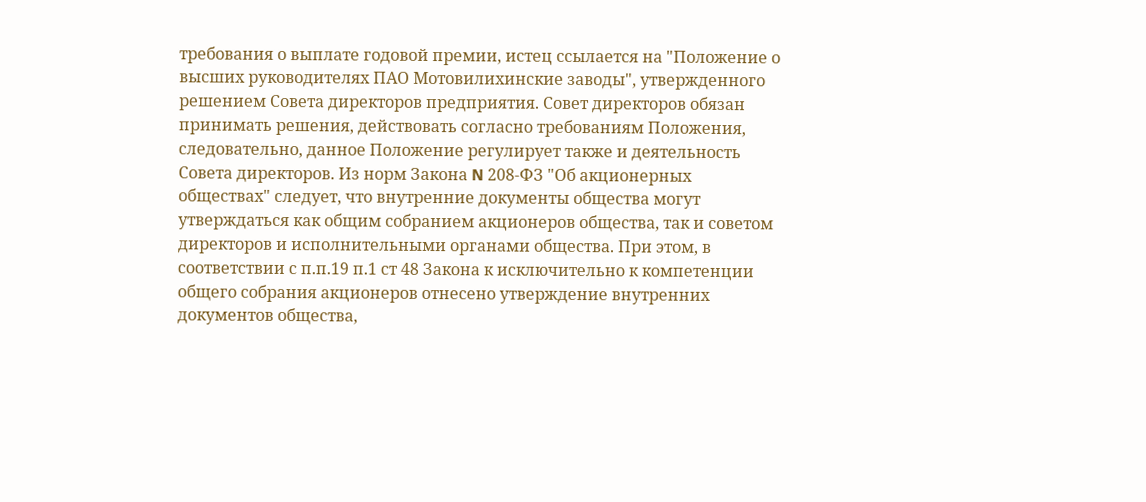требования о выплате годовой премии, истец ссылается на "Положение о высших руководителях ПАО Мотовилихинские заводы", утвержденного решением Совета директоров предприятия. Совет директоров обязан принимать решения, действовать согласно требованиям Положения, следовательно, данное Положение регулирует также и деятельность Совета директоров. Из норм Закона N 208-ФЗ "Об акционерных обществах" следует, что внутренние документы общества могут утверждаться как общим собранием акционеров общества, так и советом директоров и исполнительными органами общества. При этом, в соответствии с п.п.19 п.1 ст 48 Закона к исключительно к компетенции общего собрания акционеров отнесено утверждение внутренних документов общества,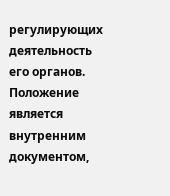регулирующих деятельность его органов. Положение является внутренним документом,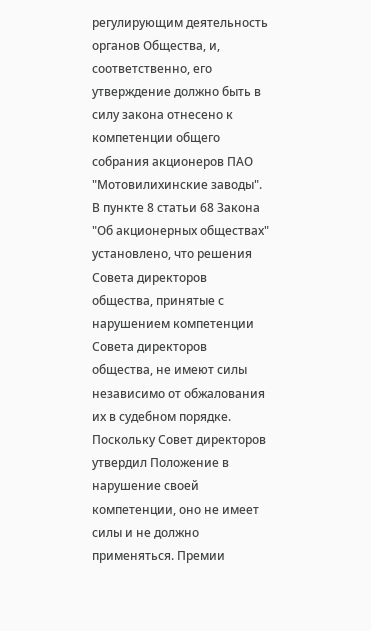регулирующим деятельность органов Общества, и, соответственно, его утверждение должно быть в силу закона отнесено к компетенции общего собрания акционеров ПАО "Мотовилихинские заводы". В пункте 8 статьи 68 Закона "Об акционерных обществах" установлено, что решения Совета директоров общества, принятые с нарушением компетенции Совета директоров общества, не имеют силы независимо от обжалования их в судебном порядке. Поскольку Совет директоров утвердил Положение в нарушение своей компетенции, оно не имеет силы и не должно применяться. Премии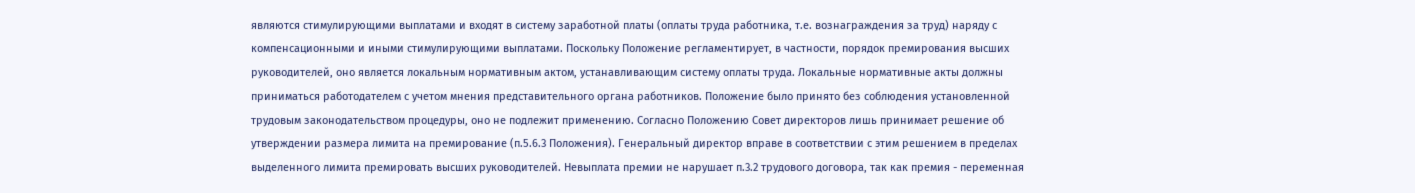являются стимулирующими выплатами и входят в систему заработной платы (оплаты труда работника, т.е. вознаграждения за труд) наряду с компенсационными и иными стимулирующими выплатами. Поскольку Положение регламентирует, в частности, порядок премирования высших руководителей, оно является локальным нормативным актом, устанавливающим систему оплаты труда. Локальные нормативные акты должны приниматься работодателем с учетом мнения представительного органа работников. Положение было принято без соблюдения установленной трудовым законодательством процедуры, оно не подлежит применению. Согласно Положению Совет директоров лишь принимает решение об утверждении размера лимита на премирование (п.5.6.3 Положения). Генеральный директор вправе в соответствии с этим решением в пределах выделенного лимита премировать высших руководителей. Невыплата премии не нарушает п.3.2 трудового договора, так как премия - переменная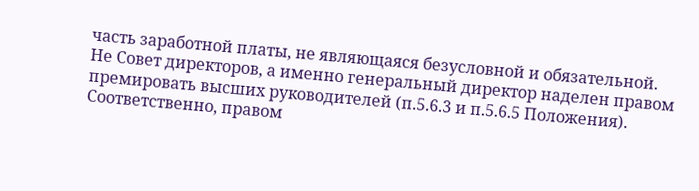часть заработной платы, не являющаяся безусловной и обязательной. Не Совет директоров, а именно генеральный директор наделен правом премировать высших руководителей (п.5.6.3 и п.5.6.5 Положения). Соответственно, правом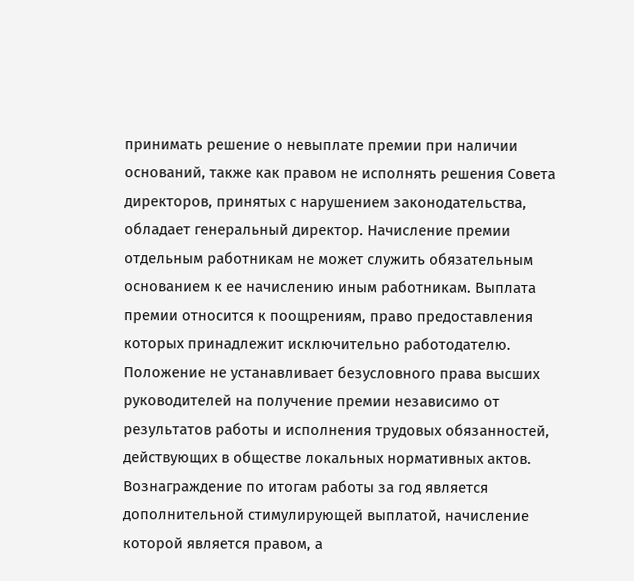принимать решение о невыплате премии при наличии оснований, также как правом не исполнять решения Совета директоров, принятых с нарушением законодательства, обладает генеральный директор. Начисление премии отдельным работникам не может служить обязательным основанием к ее начислению иным работникам. Выплата премии относится к поощрениям, право предоставления которых принадлежит исключительно работодателю. Положение не устанавливает безусловного права высших руководителей на получение премии независимо от результатов работы и исполнения трудовых обязанностей, действующих в обществе локальных нормативных актов. Вознаграждение по итогам работы за год является дополнительной стимулирующей выплатой, начисление которой является правом, а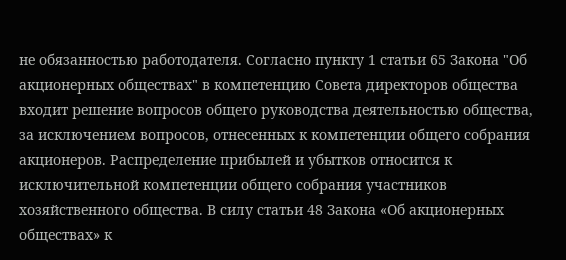не обязанностью работодателя. Согласно пункту 1 статьи 65 Закона "Об акционерных обществах" в компетенцию Совета директоров общества входит решение вопросов общего руководства деятельностью общества, за исключением вопросов, отнесенных к компетенции общего собрания акционеров. Распределение прибылей и убытков относится к исключительной компетенции общего собрания участников хозяйственного общества. В силу статьи 48 Закона «Об акционерных обществах» к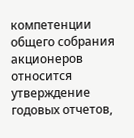компетенции общего собрания акционеров относится утверждение годовых отчетов,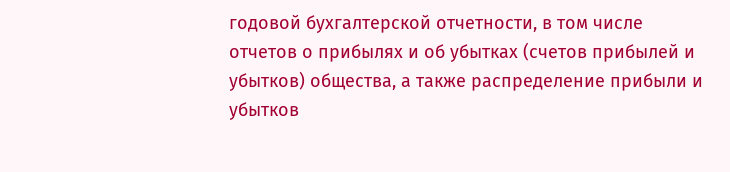годовой бухгалтерской отчетности, в том числе отчетов о прибылях и об убытках (счетов прибылей и убытков) общества, а также распределение прибыли и убытков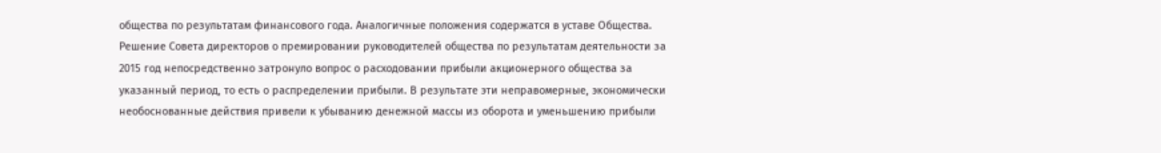общества по результатам финансового года. Аналогичные положения содержатся в уставе Общества. Решение Совета директоров о премировании руководителей общества по результатам деятельности за 2015 год непосредственно затронуло вопрос о расходовании прибыли акционерного общества за указанный период, то есть о распределении прибыли. В результате эти неправомерные, экономически необоснованные действия привели к убыванию денежной массы из оборота и уменьшению прибыли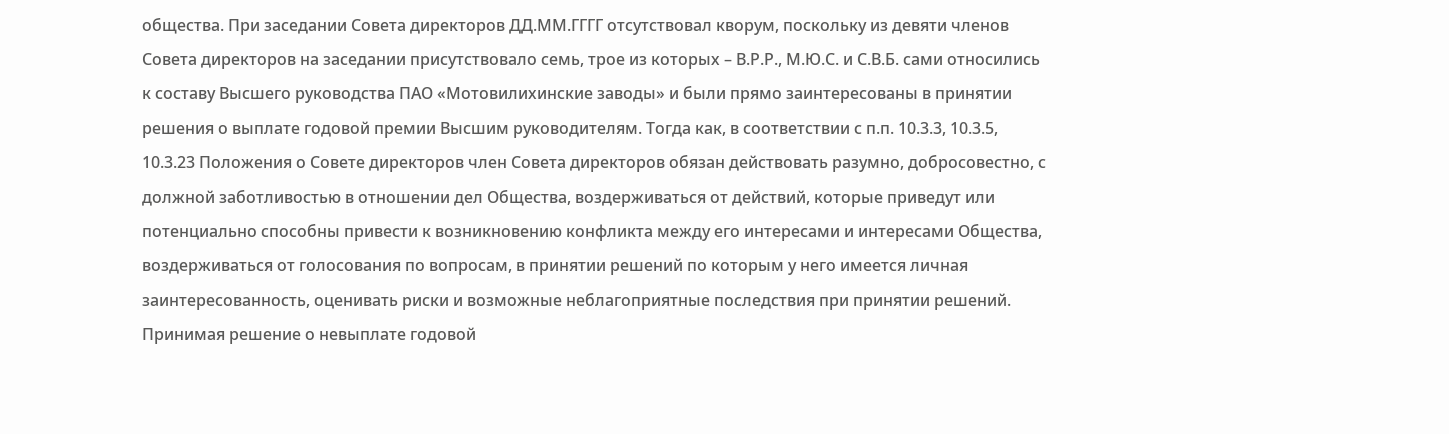общества. При заседании Совета директоров ДД.ММ.ГГГГ отсутствовал кворум, поскольку из девяти членов Совета директоров на заседании присутствовало семь, трое из которых – В.Р.Р., М.Ю.С. и С.В.Б. сами относились к составу Высшего руководства ПАО «Мотовилихинские заводы» и были прямо заинтересованы в принятии решения о выплате годовой премии Высшим руководителям. Тогда как, в соответствии с п.п. 10.3.3, 10.3.5, 10.3.23 Положения о Совете директоров член Совета директоров обязан действовать разумно, добросовестно, с должной заботливостью в отношении дел Общества, воздерживаться от действий, которые приведут или потенциально способны привести к возникновению конфликта между его интересами и интересами Общества, воздерживаться от голосования по вопросам, в принятии решений по которым у него имеется личная заинтересованность, оценивать риски и возможные неблагоприятные последствия при принятии решений. Принимая решение о невыплате годовой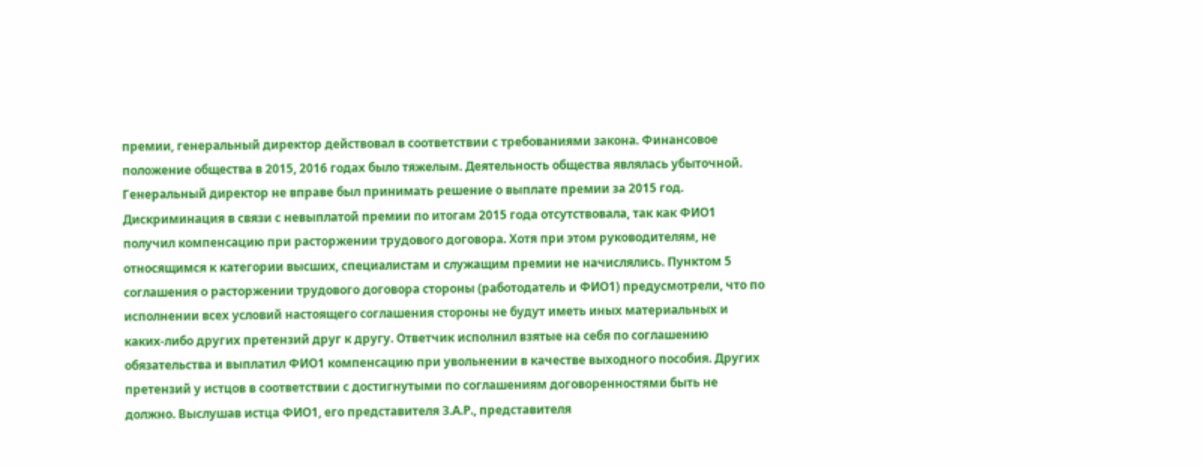премии, генеральный директор действовал в соответствии с требованиями закона. Финансовое положение общества в 2015, 2016 годах было тяжелым. Деятельность общества являлась убыточной. Генеральный директор не вправе был принимать решение о выплате премии за 2015 год. Дискриминация в связи с невыплатой премии по итогам 2015 года отсутствовала, так как ФИО1 получил компенсацию при расторжении трудового договора. Хотя при этом руководителям, не относящимся к категории высших, специалистам и служащим премии не начислялись. Пунктом 5 соглашения о расторжении трудового договора стороны (работодатель и ФИО1) предусмотрели, что по исполнении всех условий настоящего соглашения стороны не будут иметь иных материальных и каких-либо других претензий друг к другу. Ответчик исполнил взятые на себя по соглашению обязательства и выплатил ФИО1 компенсацию при увольнении в качестве выходного пособия. Других претензий у истцов в соответствии с достигнутыми по соглашениям договоренностями быть не должно. Выслушав истца ФИО1, его представителя З.А.Р., представителя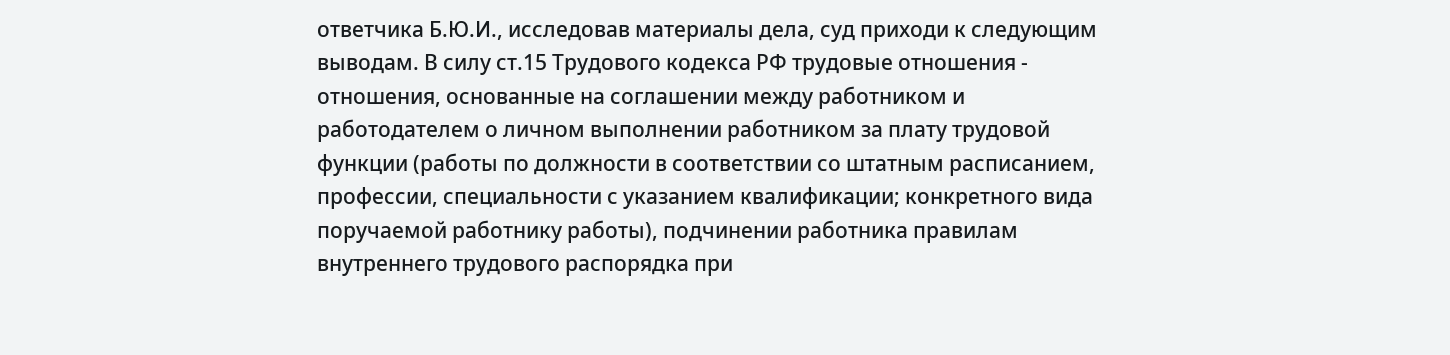ответчика Б.Ю.И., исследовав материалы дела, суд приходи к следующим выводам. В силу ст.15 Трудового кодекса РФ трудовые отношения - отношения, основанные на соглашении между работником и работодателем о личном выполнении работником за плату трудовой функции (работы по должности в соответствии со штатным расписанием, профессии, специальности с указанием квалификации; конкретного вида поручаемой работнику работы), подчинении работника правилам внутреннего трудового распорядка при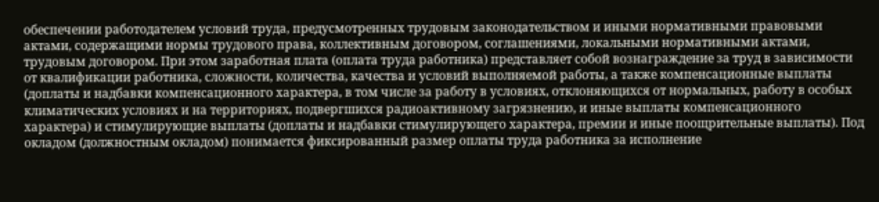обеспечении работодателем условий труда, предусмотренных трудовым законодательством и иными нормативными правовыми актами, содержащими нормы трудового права, коллективным договором, соглашениями, локальными нормативными актами, трудовым договором. При этом заработная плата (оплата труда работника) представляет собой вознаграждение за труд в зависимости от квалификации работника, сложности, количества, качества и условий выполняемой работы, а также компенсационные выплаты (доплаты и надбавки компенсационного характера, в том числе за работу в условиях, отклоняющихся от нормальных, работу в особых климатических условиях и на территориях, подвергшихся радиоактивному загрязнению, и иные выплаты компенсационного характера) и стимулирующие выплаты (доплаты и надбавки стимулирующего характера, премии и иные поощрительные выплаты). Под окладом (должностным окладом) понимается фиксированный размер оплаты труда работника за исполнение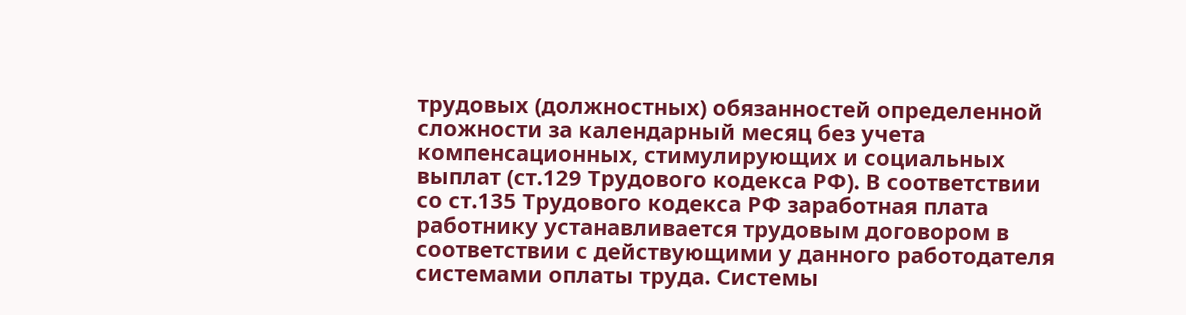трудовых (должностных) обязанностей определенной сложности за календарный месяц без учета компенсационных, стимулирующих и социальных выплат (ст.129 Трудового кодекса РФ). В соответствии со ст.135 Трудового кодекса РФ заработная плата работнику устанавливается трудовым договором в соответствии с действующими у данного работодателя системами оплаты труда. Системы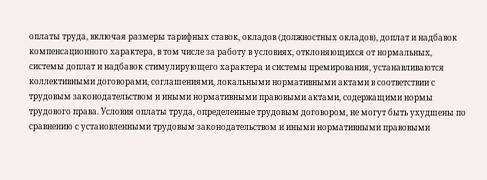оплаты труда, включая размеры тарифных ставок, окладов (должностных окладов), доплат и надбавок компенсационного характера, в том числе за работу в условиях, отклоняющихся от нормальных, системы доплат и надбавок стимулирующего характера и системы премирования, устанавливаются коллективными договорами, соглашениями, локальными нормативными актами в соответствии с трудовым законодательством и иными нормативными правовыми актами, содержащими нормы трудового права. Условия оплаты труда, определенные трудовым договором, не могут быть ухудшены по сравнению с установленными трудовым законодательством и иными нормативными правовыми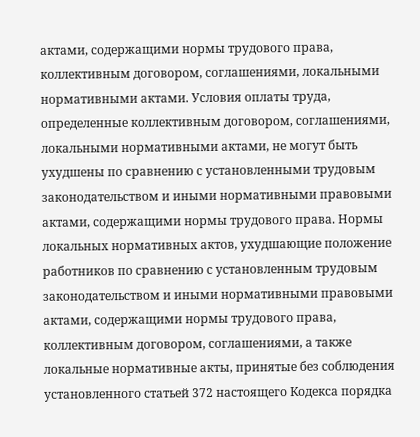актами, содержащими нормы трудового права, коллективным договором, соглашениями, локальными нормативными актами. Условия оплаты труда, определенные коллективным договором, соглашениями, локальными нормативными актами, не могут быть ухудшены по сравнению с установленными трудовым законодательством и иными нормативными правовыми актами, содержащими нормы трудового права. Нормы локальных нормативных актов, ухудшающие положение работников по сравнению с установленным трудовым законодательством и иными нормативными правовыми актами, содержащими нормы трудового права, коллективным договором, соглашениями, а также локальные нормативные акты, принятые без соблюдения установленного статьей 372 настоящего Кодекса порядка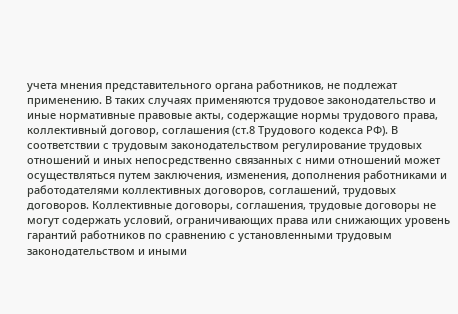учета мнения представительного органа работников, не подлежат применению. В таких случаях применяются трудовое законодательство и иные нормативные правовые акты, содержащие нормы трудового права, коллективный договор, соглашения (ст.8 Трудового кодекса РФ). В соответствии с трудовым законодательством регулирование трудовых отношений и иных непосредственно связанных с ними отношений может осуществляться путем заключения, изменения, дополнения работниками и работодателями коллективных договоров, соглашений, трудовых договоров. Коллективные договоры, соглашения, трудовые договоры не могут содержать условий, ограничивающих права или снижающих уровень гарантий работников по сравнению с установленными трудовым законодательством и иными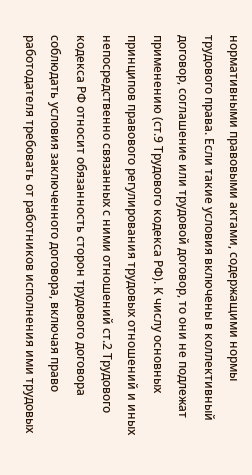нормативными правовыми актами, содержащими нормы трудового права. Если такие условия включены в коллективный договор, соглашение или трудовой договор, то они не подлежат применению (ст.9 Трудового кодекса РФ). К числу основных принципов правового регулирования трудовых отношений и иных непосредственно связанных с ними отношений ст.2 Трудового кодекса РФ относит обязанность сторон трудового договора соблюдать условия заключенного договора, включая право работодателя требовать от работников исполнения ими трудовых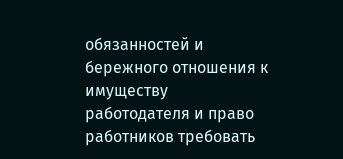обязанностей и бережного отношения к имуществу работодателя и право работников требовать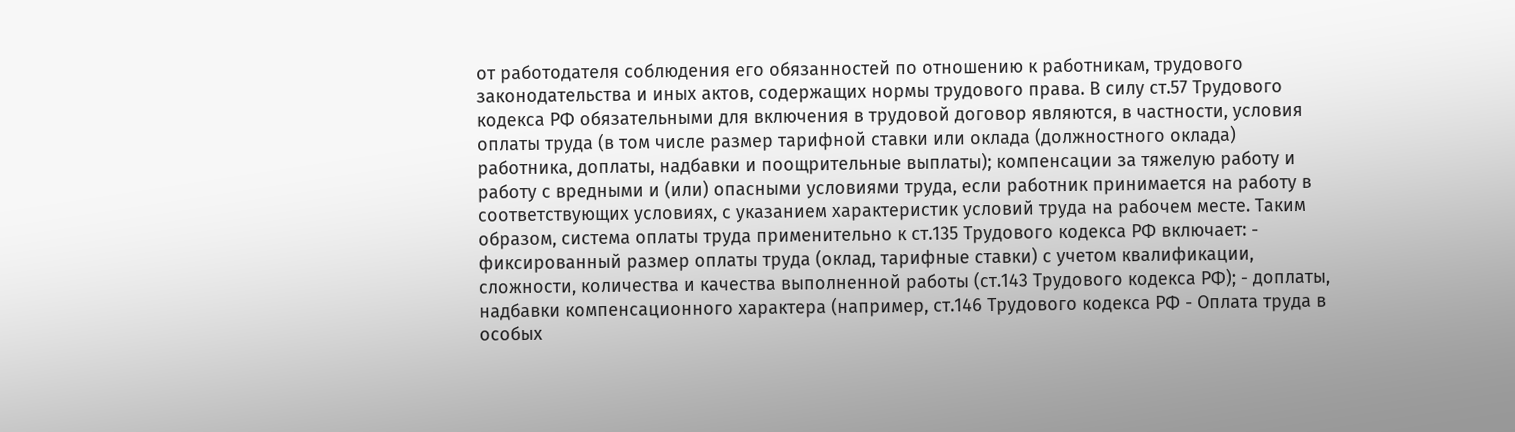от работодателя соблюдения его обязанностей по отношению к работникам, трудового законодательства и иных актов, содержащих нормы трудового права. В силу ст.57 Трудового кодекса РФ обязательными для включения в трудовой договор являются, в частности, условия оплаты труда (в том числе размер тарифной ставки или оклада (должностного оклада) работника, доплаты, надбавки и поощрительные выплаты); компенсации за тяжелую работу и работу с вредными и (или) опасными условиями труда, если работник принимается на работу в соответствующих условиях, с указанием характеристик условий труда на рабочем месте. Таким образом, система оплаты труда применительно к ст.135 Трудового кодекса РФ включает: - фиксированный размер оплаты труда (оклад, тарифные ставки) с учетом квалификации, сложности, количества и качества выполненной работы (ст.143 Трудового кодекса РФ); - доплаты, надбавки компенсационного характера (например, ст.146 Трудового кодекса РФ - Оплата труда в особых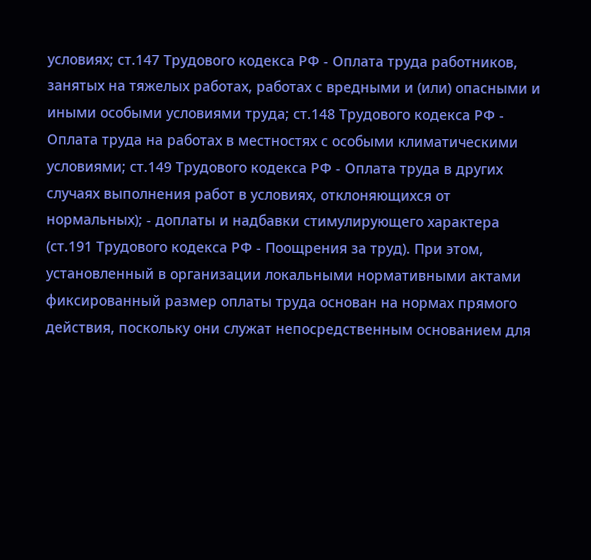условиях; ст.147 Трудового кодекса РФ - Оплата труда работников, занятых на тяжелых работах, работах с вредными и (или) опасными и иными особыми условиями труда; ст.148 Трудового кодекса РФ - Оплата труда на работах в местностях с особыми климатическими условиями; ст.149 Трудового кодекса РФ - Оплата труда в других случаях выполнения работ в условиях, отклоняющихся от нормальных); - доплаты и надбавки стимулирующего характера (ст.191 Трудового кодекса РФ - Поощрения за труд). При этом, установленный в организации локальными нормативными актами фиксированный размер оплаты труда основан на нормах прямого действия, поскольку они служат непосредственным основанием для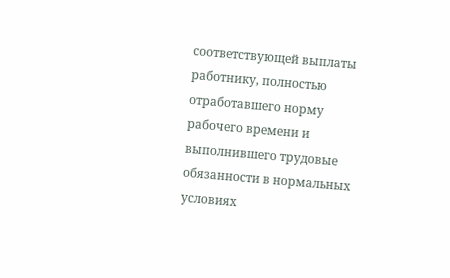соответствующей выплаты работнику, полностью отработавшего норму рабочего времени и выполнившего трудовые обязанности в нормальных условиях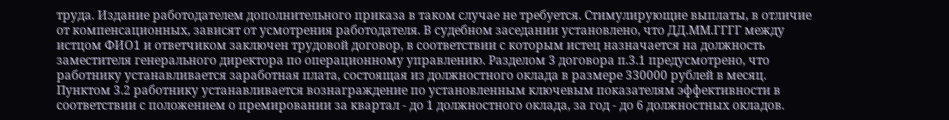труда. Издание работодателем дополнительного приказа в таком случае не требуется. Стимулирующие выплаты, в отличие от компенсационных, зависят от усмотрения работодателя. В судебном заседании установлено, что ДД.ММ.ГГГГ между истцом ФИО1 и ответчиком заключен трудовой договор, в соответствии с которым истец назначается на должность заместителя генерального директора по операционному управлению. Разделом 3 договора п.3.1 предусмотрено, что работнику устанавливается заработная плата, состоящая из должностного оклада в размере 330000 рублей в месяц. Пунктом 3.2 работнику устанавливается вознаграждение по установленным ключевым показателям эффективности в соответствии с положением о премировании за квартал - до 1 должностного оклада, за год - до 6 должностных окладов.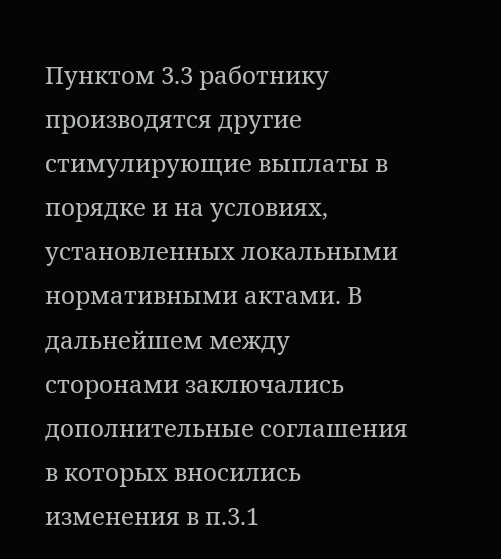Пунктом 3.3 работнику производятся другие стимулирующие выплаты в порядке и на условиях, установленных локальными нормативными актами. В дальнейшем между сторонами заключались дополнительные соглашения в которых вносились изменения в п.3.1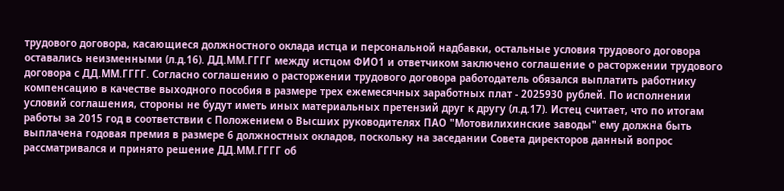трудового договора, касающиеся должностного оклада истца и персональной надбавки, остальные условия трудового договора оставались неизменными (л.д.16). ДД.ММ.ГГГГ между истцом ФИО1 и ответчиком заключено соглашение о расторжении трудового договора с ДД.ММ.ГГГГ. Согласно соглашению о расторжении трудового договора работодатель обязался выплатить работнику компенсацию в качестве выходного пособия в размере трех ежемесячных заработных плат - 2025930 рублей. По исполнении условий соглашения, стороны не будут иметь иных материальных претензий друг к другу (л.д.17). Истец считает, что по итогам работы за 2015 год в соответствии с Положением о Высших руководителях ПАО "Мотовилихинские заводы" ему должна быть выплачена годовая премия в размере 6 должностных окладов, поскольку на заседании Совета директоров данный вопрос рассматривался и принято решение ДД.ММ.ГГГГ об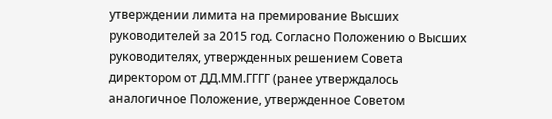утверждении лимита на премирование Высших руководителей за 2015 год. Согласно Положению о Высших руководителях, утвержденных решением Совета директором от ДД.ММ.ГГГГ (ранее утверждалось аналогичное Положение, утвержденное Советом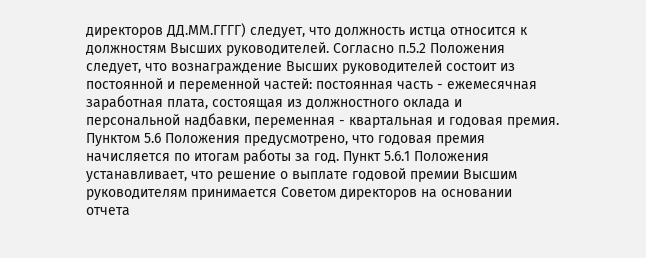директоров ДД.ММ.ГГГГ) следует, что должность истца относится к должностям Высших руководителей. Согласно п.5.2 Положения следует, что вознаграждение Высших руководителей состоит из постоянной и переменной частей: постоянная часть - ежемесячная заработная плата, состоящая из должностного оклада и персональной надбавки, переменная - квартальная и годовая премия. Пунктом 5.6 Положения предусмотрено, что годовая премия начисляется по итогам работы за год. Пункт 5.6.1 Положения устанавливает, что решение о выплате годовой премии Высшим руководителям принимается Советом директоров на основании отчета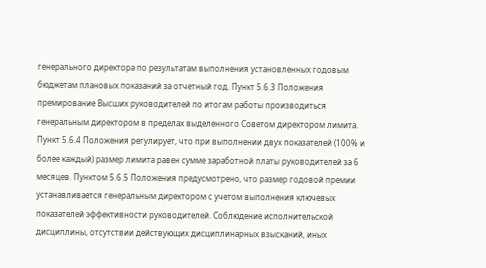генерального директора по результатам выполнения установленных годовым бюджетам плановых показаний за отчетный год. Пункт 5.6.3 Положения премирование Высших руководителей по итогам работы производиться генеральным директором в пределах выделенного Советом директором лимита. Пункт 5.6.4 Положения регулирует, что при выполнении двух показателей (100% и более каждый) размер лимита равен сумме заработной платы руководителей за 6 месяцев. Пунктом 5.6.5 Положения предусмотрено, что размер годовой премии устанавливается генеральным директором с учетом выполнения ключевых показателей эффективности руководителей. Соблюдение исполнительской дисциплины, отсутствии действующих дисциплинарных взысканий, иных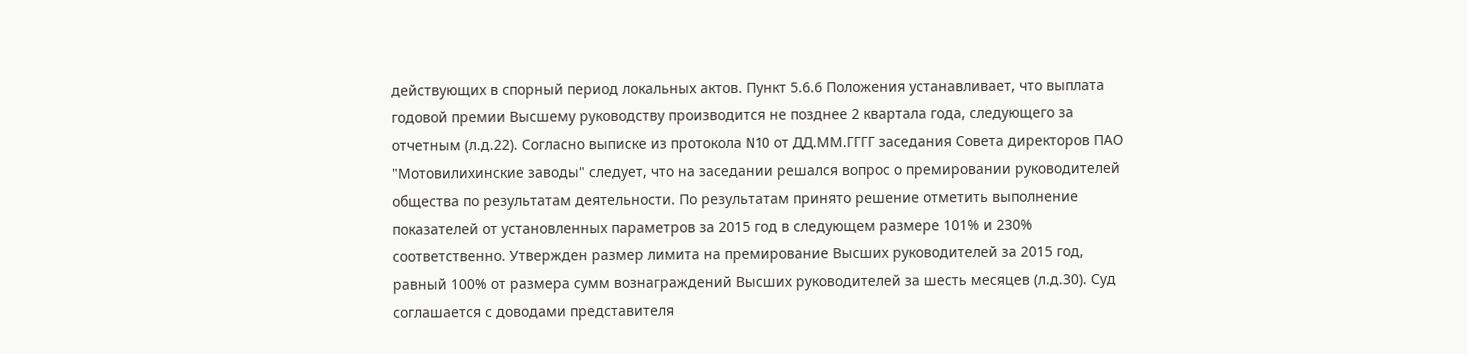действующих в спорный период локальных актов. Пункт 5.6.6 Положения устанавливает, что выплата годовой премии Высшему руководству производится не позднее 2 квартала года, следующего за отчетным (л.д.22). Согласно выписке из протокола N10 от ДД.ММ.ГГГГ заседания Совета директоров ПАО "Мотовилихинские заводы" следует, что на заседании решался вопрос о премировании руководителей общества по результатам деятельности. По результатам принято решение отметить выполнение показателей от установленных параметров за 2015 год в следующем размере 101% и 230% соответственно. Утвержден размер лимита на премирование Высших руководителей за 2015 год, равный 100% от размера сумм вознаграждений Высших руководителей за шесть месяцев (л.д.30). Суд соглашается с доводами представителя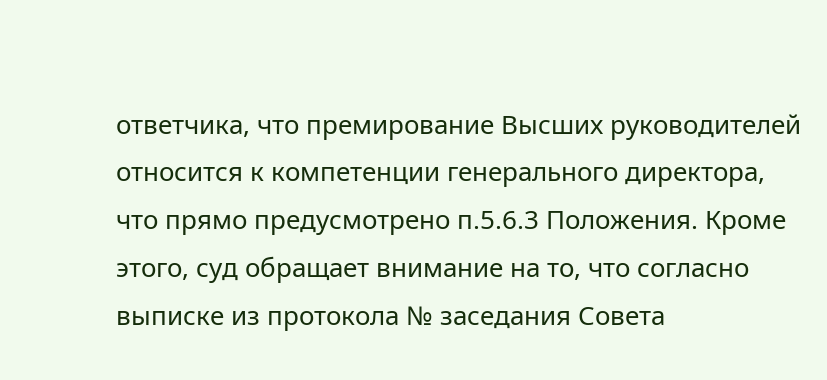ответчика, что премирование Высших руководителей относится к компетенции генерального директора, что прямо предусмотрено п.5.6.3 Положения. Кроме этого, суд обращает внимание на то, что согласно выписке из протокола № заседания Совета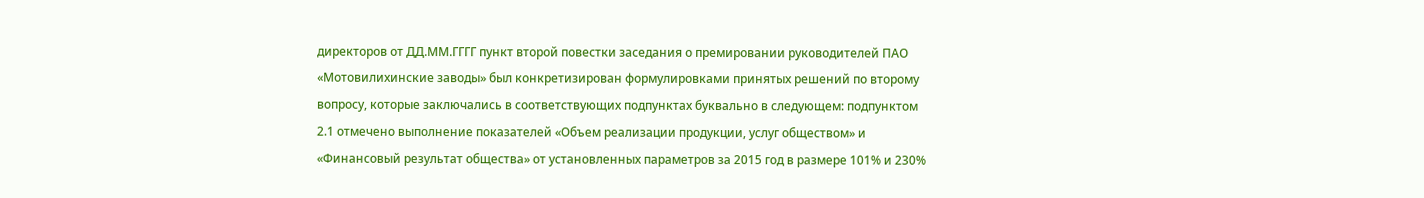директоров от ДД.ММ.ГГГГ пункт второй повестки заседания о премировании руководителей ПАО «Мотовилихинские заводы» был конкретизирован формулировками принятых решений по второму вопросу, которые заключались в соответствующих подпунктах буквально в следующем: подпунктом 2.1 отмечено выполнение показателей «Объем реализации продукции, услуг обществом» и «Финансовый результат общества» от установленных параметров за 2015 год в размере 101% и 230%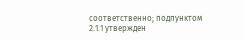соответственно; подпунктом 2.1.1 утвержден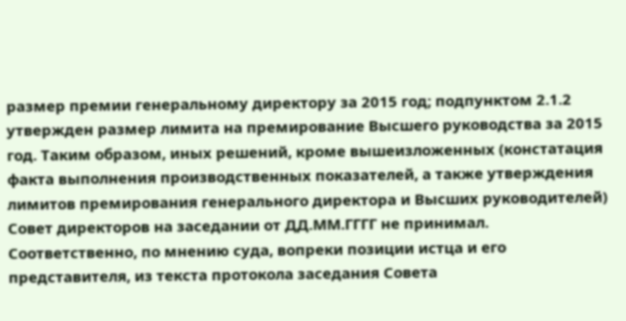размер премии генеральному директору за 2015 год; подпунктом 2.1.2 утвержден размер лимита на премирование Высшего руководства за 2015 год. Таким образом, иных решений, кроме вышеизложенных (констатация факта выполнения производственных показателей, а также утверждения лимитов премирования генерального директора и Высших руководителей) Совет директоров на заседании от ДД.ММ.ГГГГ не принимал. Соответственно, по мнению суда, вопреки позиции истца и его представителя, из текста протокола заседания Совета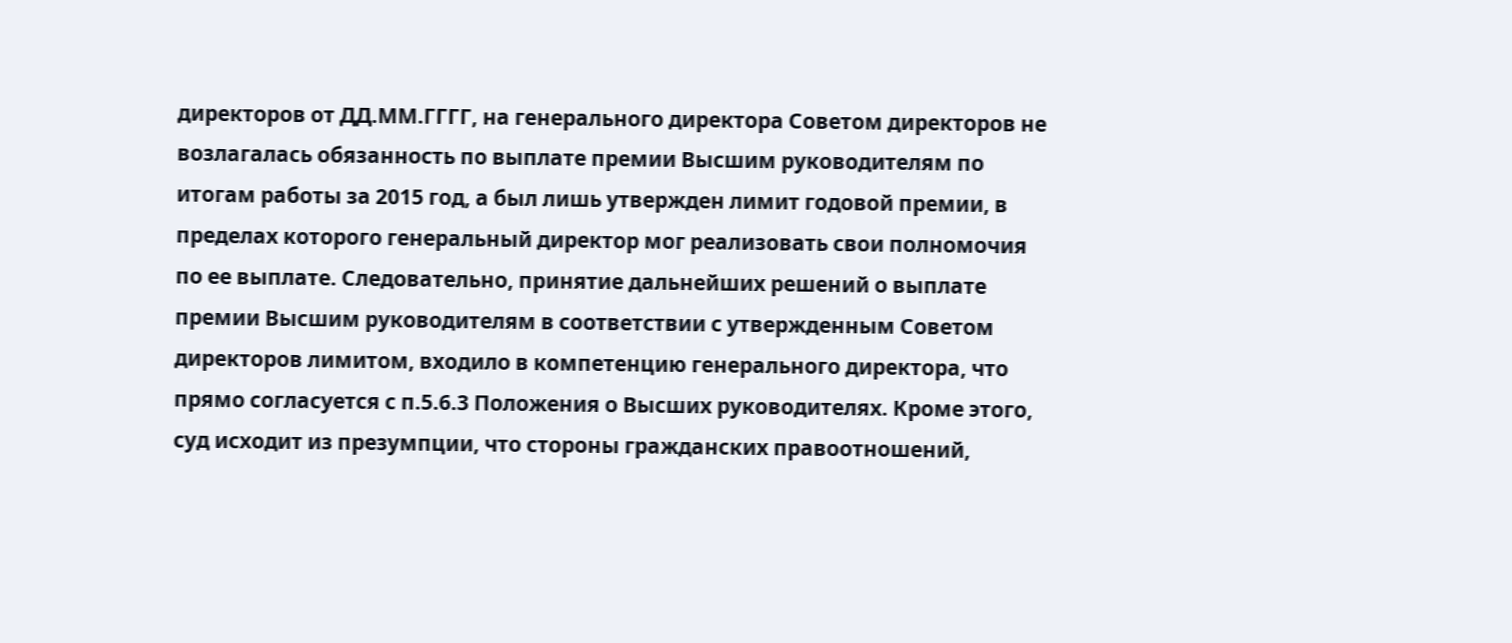директоров от ДД.ММ.ГГГГ, на генерального директора Советом директоров не возлагалась обязанность по выплате премии Высшим руководителям по итогам работы за 2015 год, а был лишь утвержден лимит годовой премии, в пределах которого генеральный директор мог реализовать свои полномочия по ее выплате. Следовательно, принятие дальнейших решений о выплате премии Высшим руководителям в соответствии с утвержденным Советом директоров лимитом, входило в компетенцию генерального директора, что прямо согласуется с п.5.6.3 Положения о Высших руководителях. Кроме этого, суд исходит из презумпции, что стороны гражданских правоотношений,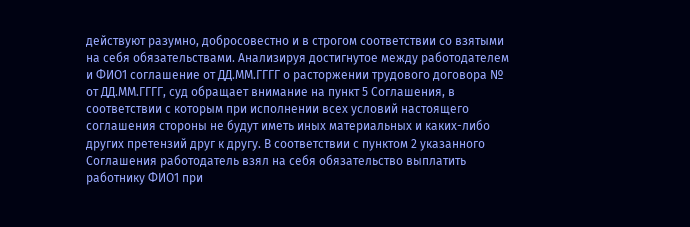действуют разумно, добросовестно и в строгом соответствии со взятыми на себя обязательствами. Анализируя достигнутое между работодателем и ФИО1 соглашение от ДД.ММ.ГГГГ о расторжении трудового договора № от ДД.ММ.ГГГГ, суд обращает внимание на пункт 5 Соглашения, в соответствии с которым при исполнении всех условий настоящего соглашения стороны не будут иметь иных материальных и каких-либо других претензий друг к другу. В соответствии с пунктом 2 указанного Соглашения работодатель взял на себя обязательство выплатить работнику ФИО1 при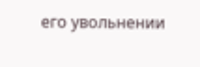его увольнении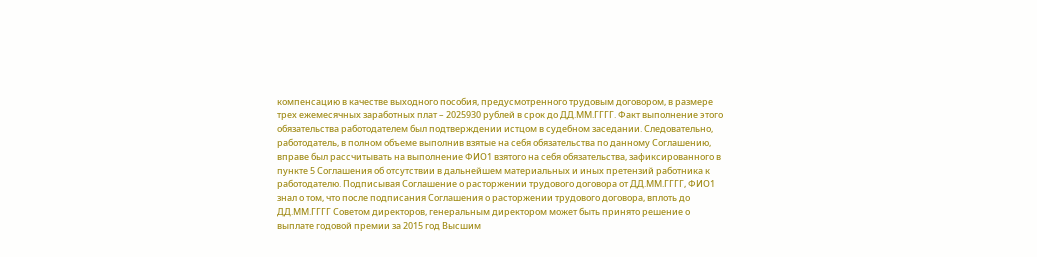компенсацию в качестве выходного пособия, предусмотренного трудовым договором, в размере трех ежемесячных заработных плат – 2025930 рублей в срок до ДД.ММ.ГГГГ. Факт выполнение этого обязательства работодателем был подтверждении истцом в судебном заседании. Следовательно, работодатель, в полном объеме выполнив взятые на себя обязательства по данному Соглашению, вправе был рассчитывать на выполнение ФИО1 взятого на себя обязательства, зафиксированного в пункте 5 Соглашения об отсутствии в дальнейшем материальных и иных претензий работника к работодателю. Подписывая Соглашение о расторжении трудового договора от ДД.ММ.ГГГГ, ФИО1 знал о том, что после подписания Соглашения о расторжении трудового договора, вплоть до ДД.ММ.ГГГГ Советом директоров, генеральным директором может быть принято решение о выплате годовой премии за 2015 год Высшим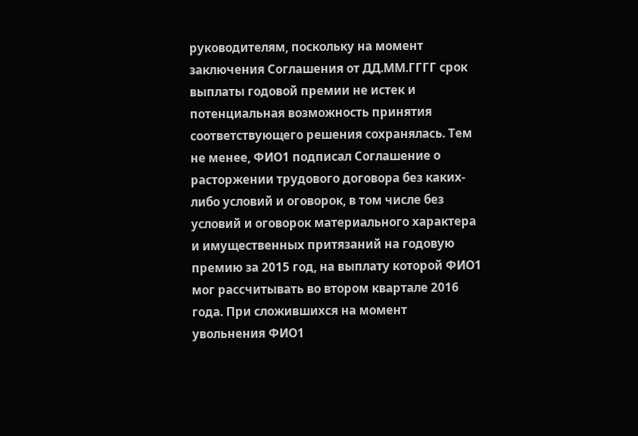руководителям, поскольку на момент заключения Соглашения от ДД.ММ.ГГГГ срок выплаты годовой премии не истек и потенциальная возможность принятия соответствующего решения сохранялась. Тем не менее, ФИО1 подписал Соглашение о расторжении трудового договора без каких-либо условий и оговорок, в том числе без условий и оговорок материального характера и имущественных притязаний на годовую премию за 2015 год, на выплату которой ФИО1 мог рассчитывать во втором квартале 2016 года. При сложившихся на момент увольнения ФИО1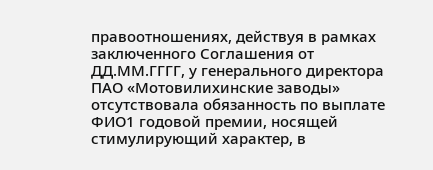правоотношениях, действуя в рамках заключенного Соглашения от ДД.ММ.ГГГГ, у генерального директора ПАО «Мотовилихинские заводы» отсутствовала обязанность по выплате ФИО1 годовой премии, носящей стимулирующий характер, в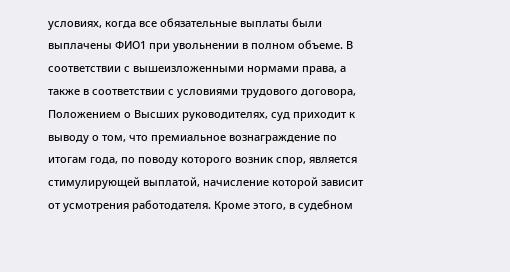условиях, когда все обязательные выплаты были выплачены ФИО1 при увольнении в полном объеме. В соответствии с вышеизложенными нормами права, а также в соответствии с условиями трудового договора, Положением о Высших руководителях, суд приходит к выводу о том, что премиальное вознаграждение по итогам года, по поводу которого возник спор, является стимулирующей выплатой, начисление которой зависит от усмотрения работодателя. Кроме этого, в судебном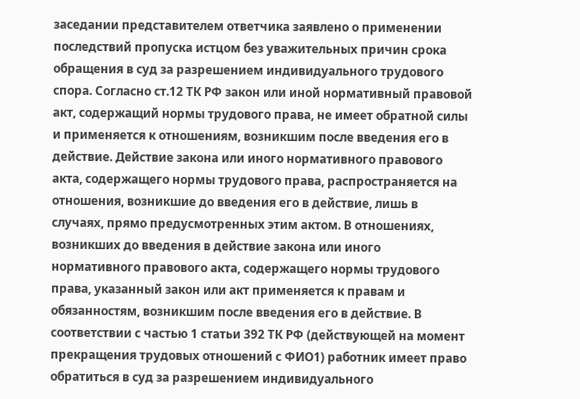заседании представителем ответчика заявлено о применении последствий пропуска истцом без уважительных причин срока обращения в суд за разрешением индивидуального трудового спора. Согласно ст.12 ТК РФ закон или иной нормативный правовой акт, содержащий нормы трудового права, не имеет обратной силы и применяется к отношениям, возникшим после введения его в действие. Действие закона или иного нормативного правового акта, содержащего нормы трудового права, распространяется на отношения, возникшие до введения его в действие, лишь в случаях, прямо предусмотренных этим актом. В отношениях, возникших до введения в действие закона или иного нормативного правового акта, содержащего нормы трудового права, указанный закон или акт применяется к правам и обязанностям, возникшим после введения его в действие. В соответствии с частью 1 статьи 392 ТК РФ (действующей на момент прекращения трудовых отношений с ФИО1) работник имеет право обратиться в суд за разрешением индивидуального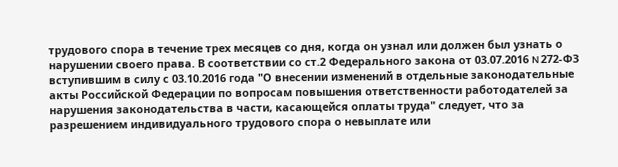трудового спора в течение трех месяцев со дня, когда он узнал или должен был узнать о нарушении своего права. В соответствии со ст.2 Федерального закона от 03.07.2016 N 272-ФЗ вступившим в силу с 03.10.2016 года "О внесении изменений в отдельные законодательные акты Российской Федерации по вопросам повышения ответственности работодателей за нарушения законодательства в части, касающейся оплаты труда" следует, что за разрешением индивидуального трудового спора о невыплате или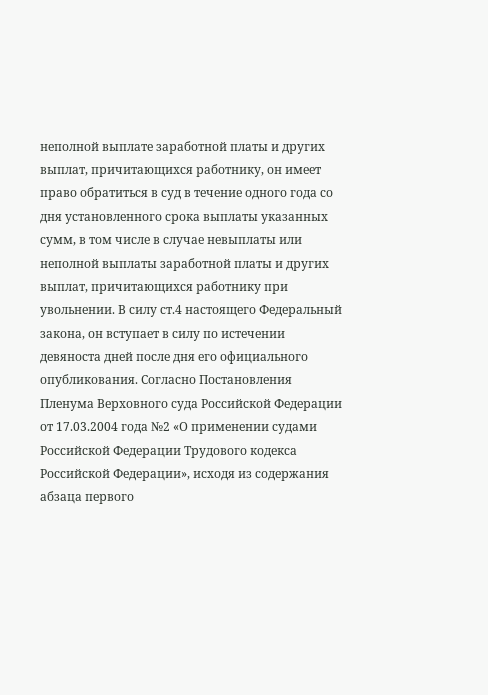неполной выплате заработной платы и других выплат, причитающихся работнику, он имеет право обратиться в суд в течение одного года со дня установленного срока выплаты указанных сумм, в том числе в случае невыплаты или неполной выплаты заработной платы и других выплат, причитающихся работнику при увольнении. В силу ст.4 настоящего Федеральный закона, он вступает в силу по истечении девяноста дней после дня его официального опубликования. Согласно Постановления Пленума Верховного суда Российской Федерации от 17.03.2004 года №2 «О применении судами Российской Федерации Трудового кодекса Российской Федерации», исходя из содержания абзаца первого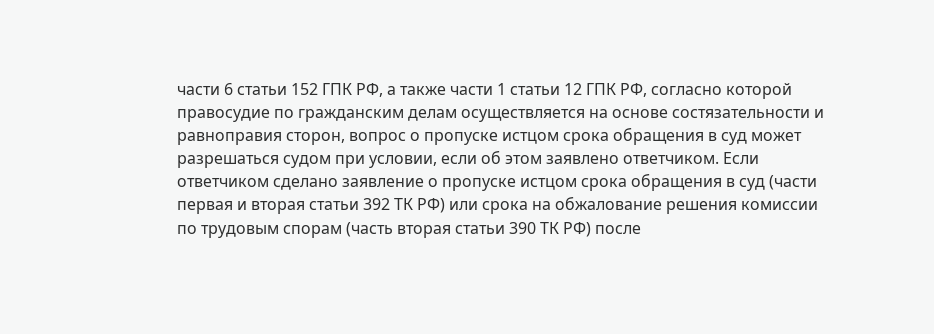части 6 статьи 152 ГПК РФ, а также части 1 статьи 12 ГПК РФ, согласно которой правосудие по гражданским делам осуществляется на основе состязательности и равноправия сторон, вопрос о пропуске истцом срока обращения в суд может разрешаться судом при условии, если об этом заявлено ответчиком. Если ответчиком сделано заявление о пропуске истцом срока обращения в суд (части первая и вторая статьи 392 ТК РФ) или срока на обжалование решения комиссии по трудовым спорам (часть вторая статьи 390 ТК РФ) после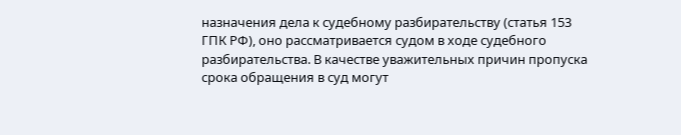назначения дела к судебному разбирательству (статья 153 ГПК РФ), оно рассматривается судом в ходе судебного разбирательства. В качестве уважительных причин пропуска срока обращения в суд могут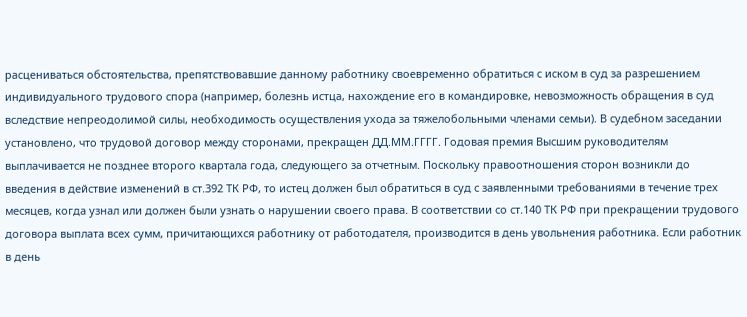расцениваться обстоятельства, препятствовавшие данному работнику своевременно обратиться с иском в суд за разрешением индивидуального трудового спора (например, болезнь истца, нахождение его в командировке, невозможность обращения в суд вследствие непреодолимой силы, необходимость осуществления ухода за тяжелобольными членами семьи). В судебном заседании установлено, что трудовой договор между сторонами, прекращен ДД.ММ.ГГГГ. Годовая премия Высшим руководителям выплачивается не позднее второго квартала года, следующего за отчетным. Поскольку правоотношения сторон возникли до введения в действие изменений в ст.392 ТК РФ, то истец должен был обратиться в суд с заявленными требованиями в течение трех месяцев, когда узнал или должен были узнать о нарушении своего права. В соответствии со ст.140 ТК РФ при прекращении трудового договора выплата всех сумм, причитающихся работнику от работодателя, производится в день увольнения работника. Если работник в день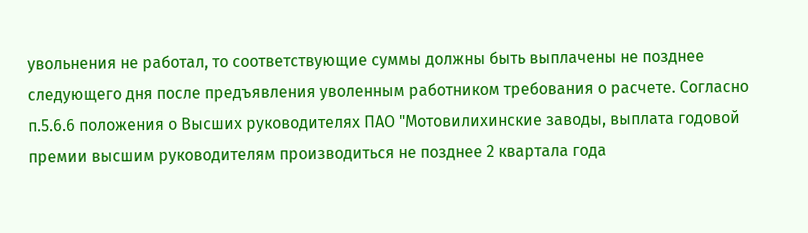увольнения не работал, то соответствующие суммы должны быть выплачены не позднее следующего дня после предъявления уволенным работником требования о расчете. Согласно п.5.6.6 положения о Высших руководителях ПАО "Мотовилихинские заводы, выплата годовой премии высшим руководителям производиться не позднее 2 квартала года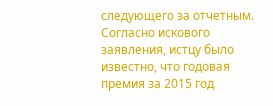следующего за отчетным. Согласно искового заявления, истцу было известно, что годовая премия за 2015 год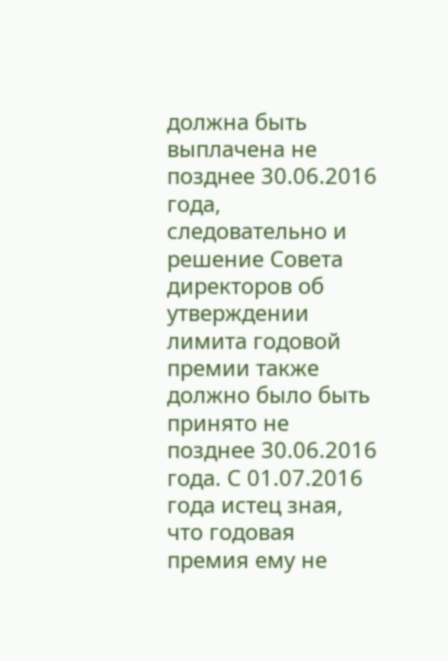должна быть выплачена не позднее 30.06.2016 года, следовательно и решение Совета директоров об утверждении лимита годовой премии также должно было быть принято не позднее 30.06.2016 года. С 01.07.2016 года истец зная, что годовая премия ему не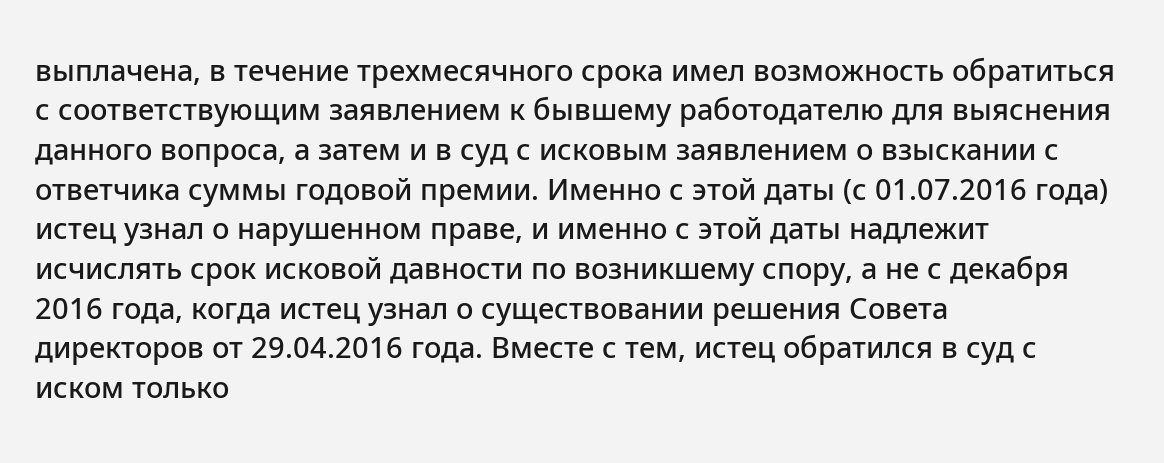выплачена, в течение трехмесячного срока имел возможность обратиться с соответствующим заявлением к бывшему работодателю для выяснения данного вопроса, а затем и в суд с исковым заявлением о взыскании с ответчика суммы годовой премии. Именно с этой даты (с 01.07.2016 года) истец узнал о нарушенном праве, и именно с этой даты надлежит исчислять срок исковой давности по возникшему спору, а не с декабря 2016 года, когда истец узнал о существовании решения Совета директоров от 29.04.2016 года. Вместе с тем, истец обратился в суд с иском только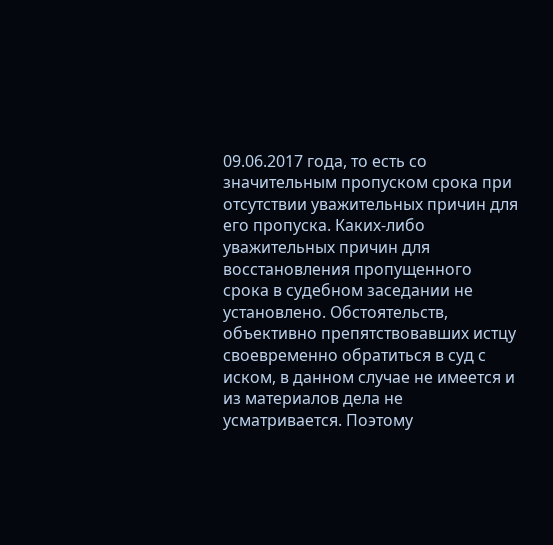09.06.2017 года, то есть со значительным пропуском срока при отсутствии уважительных причин для его пропуска. Каких-либо уважительных причин для восстановления пропущенного срока в судебном заседании не установлено. Обстоятельств, объективно препятствовавших истцу своевременно обратиться в суд с иском, в данном случае не имеется и из материалов дела не усматривается. Поэтому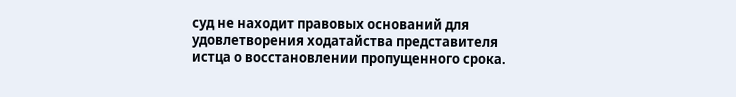суд не находит правовых оснований для удовлетворения ходатайства представителя истца о восстановлении пропущенного срока.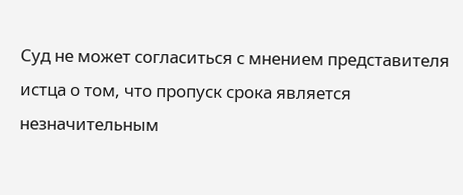Суд не может согласиться с мнением представителя истца о том, что пропуск срока является незначительным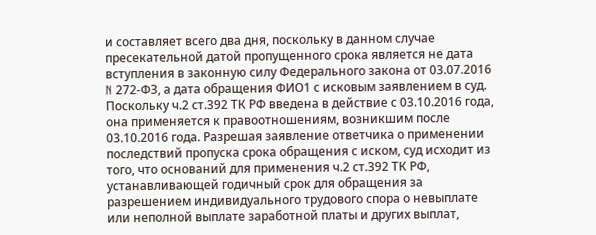и составляет всего два дня, поскольку в данном случае пресекательной датой пропущенного срока является не дата вступления в законную силу Федерального закона от 03.07.2016 N 272-ФЗ, а дата обращения ФИО1 с исковым заявлением в суд. Поскольку ч.2 ст.392 ТК РФ введена в действие с 03.10.2016 года, она применяется к правоотношениям, возникшим после 03.10.2016 года. Разрешая заявление ответчика о применении последствий пропуска срока обращения с иском, суд исходит из того, что оснований для применения ч.2 ст.392 ТК РФ, устанавливающей годичный срок для обращения за разрешением индивидуального трудового спора о невыплате или неполной выплате заработной платы и других выплат,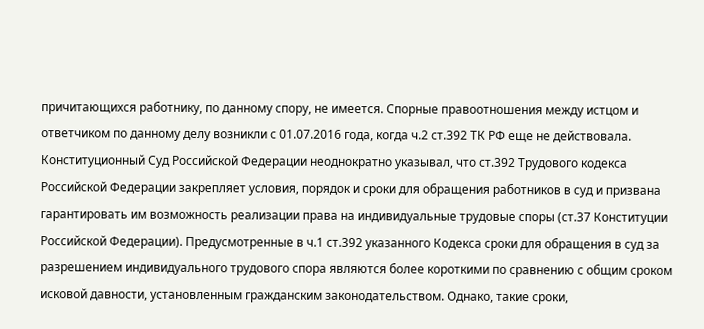причитающихся работнику, по данному спору, не имеется. Спорные правоотношения между истцом и ответчиком по данному делу возникли с 01.07.2016 года, когда ч.2 ст.392 ТК РФ еще не действовала. Конституционный Суд Российской Федерации неоднократно указывал, что ст.392 Трудового кодекса Российской Федерации закрепляет условия, порядок и сроки для обращения работников в суд и призвана гарантировать им возможность реализации права на индивидуальные трудовые споры (ст.37 Конституции Российской Федерации). Предусмотренные в ч.1 ст.392 указанного Кодекса сроки для обращения в суд за разрешением индивидуального трудового спора являются более короткими по сравнению с общим сроком исковой давности, установленным гражданским законодательством. Однако, такие сроки,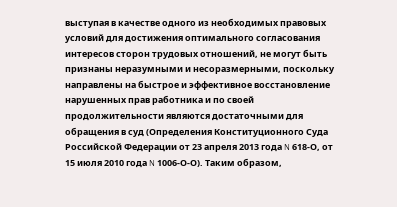выступая в качестве одного из необходимых правовых условий для достижения оптимального согласования интересов сторон трудовых отношений, не могут быть признаны неразумными и несоразмерными, поскольку направлены на быстрое и эффективное восстановление нарушенных прав работника и по своей продолжительности являются достаточными для обращения в суд (Определения Конституционного Суда Российской Федерации от 23 апреля 2013 года N 618-О, от 15 июля 2010 года N 1006-О-О). Таким образом,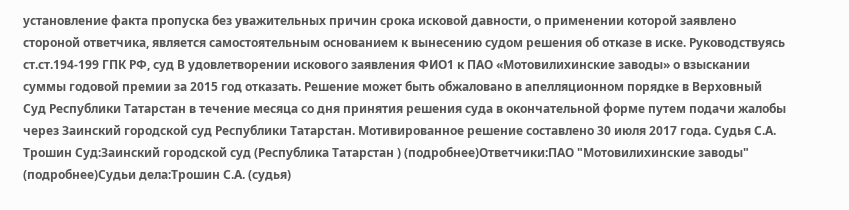установление факта пропуска без уважительных причин срока исковой давности, о применении которой заявлено стороной ответчика, является самостоятельным основанием к вынесению судом решения об отказе в иске. Руководствуясь ст.ст.194-199 ГПК РФ, суд В удовлетворении искового заявления ФИО1 к ПАО «Мотовилихинские заводы» о взыскании суммы годовой премии за 2015 год отказать. Решение может быть обжаловано в апелляционном порядке в Верховный Суд Республики Татарстан в течение месяца со дня принятия решения суда в окончательной форме путем подачи жалобы через Заинский городской суд Республики Татарстан. Мотивированное решение составлено 30 июля 2017 года. Судья С.А. Трошин Суд:Заинский городской суд (Республика Татарстан ) (подробнее)Ответчики:ПАО "Мотовилихинские заводы" (подробнее)Судьи дела:Трошин С.А. (судья)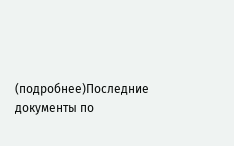(подробнее)Последние документы по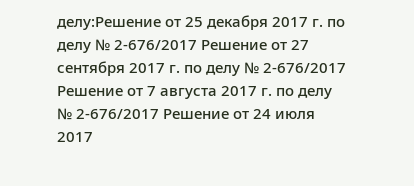делу:Решение от 25 декабря 2017 г. по делу № 2-676/2017 Решение от 27 сентября 2017 г. по делу № 2-676/2017 Решение от 7 августа 2017 г. по делу № 2-676/2017 Решение от 24 июля 2017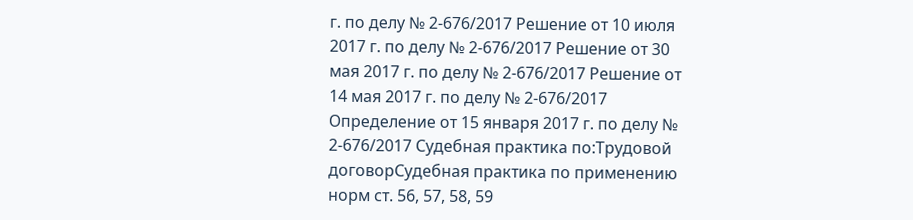г. по делу № 2-676/2017 Решение от 10 июля 2017 г. по делу № 2-676/2017 Решение от 30 мая 2017 г. по делу № 2-676/2017 Решение от 14 мая 2017 г. по делу № 2-676/2017 Определение от 15 января 2017 г. по делу № 2-676/2017 Судебная практика по:Трудовой договорСудебная практика по применению норм ст. 56, 57, 58, 59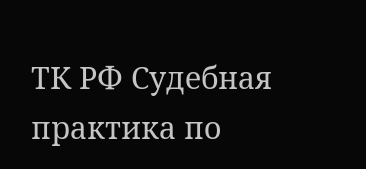ТК РФ Судебная практика по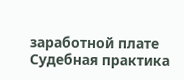заработной плате Судебная практика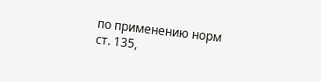по применению норм ст. 135,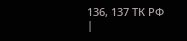136, 137 ТК РФ
|